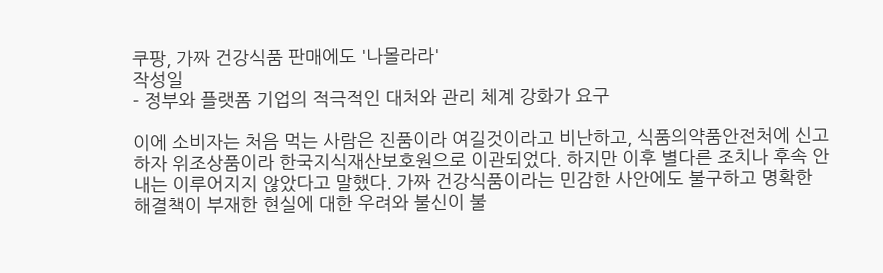쿠팡, 가짜 건강식품 판매에도 '나몰라라'
작성일
- 정부와 플랫폼 기업의 적극적인 대처와 관리 체계 강화가 요구

이에 소비자는 처음 먹는 사람은 진품이라 여길것이라고 비난하고, 식품의약품안전처에 신고하자 위조상품이라 한국지식재산보호원으로 이관되었다. 하지만 이후 별다른 조치나 후속 안내는 이루어지지 않았다고 말했다. 가짜 건강식품이라는 민감한 사안에도 불구하고 명확한 해결책이 부재한 현실에 대한 우려와 불신이 불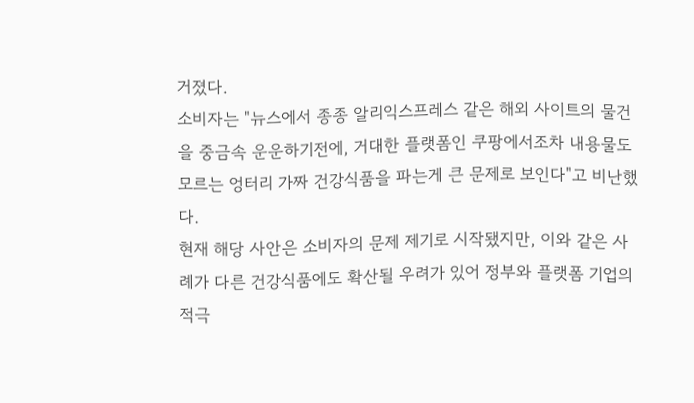거졌다.
소비자는 "뉴스에서 종종 알리익스프레스 같은 해외 사이트의 물건을 중금속 운운하기전에, 거대한 플랫폼인 쿠팡에서조차 내용물도 모르는 엉터리 가짜 건강식품을 파는게 큰 문제로 보인다"고 비난했다.
현재 해당 사안은 소비자의 문제 제기로 시작됐지만, 이와 같은 사례가 다른 건강식품에도 확산될 우려가 있어 정부와 플랫폼 기업의 적극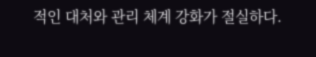적인 대처와 관리 체계 강화가 절실하다.